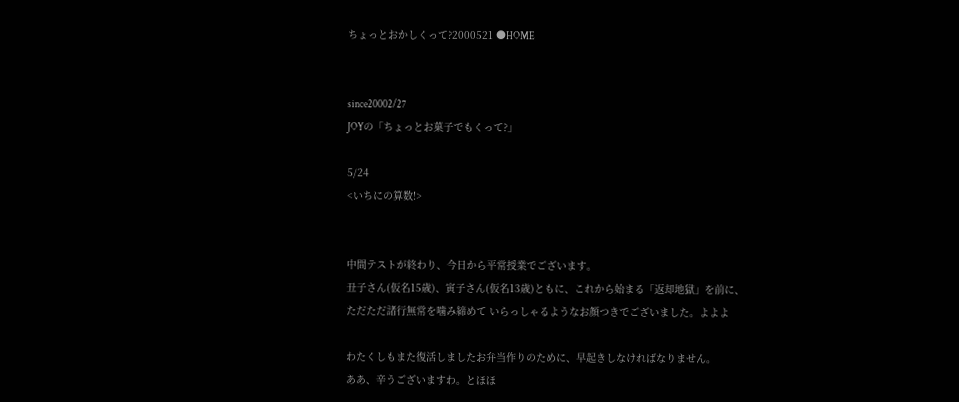ちょっとおかしくって?2000521 ●HOME


since20002/27
JOYの「ちょっとお菓子でもくって?」

5/24
<いちにの算数!>


中間テストが終わり、今日から平常授業でございます。
丑子さん(仮名15歳)、寅子さん(仮名13歳)ともに、これから始まる「返却地獄」を前に、
ただただ諸行無常を噛み締めて いらっしゃるようなお顔つきでございました。よよよ

わたくしもまた復活しましたお弁当作りのために、早起きしなければなりません。
ああ、辛うございますわ。とほほ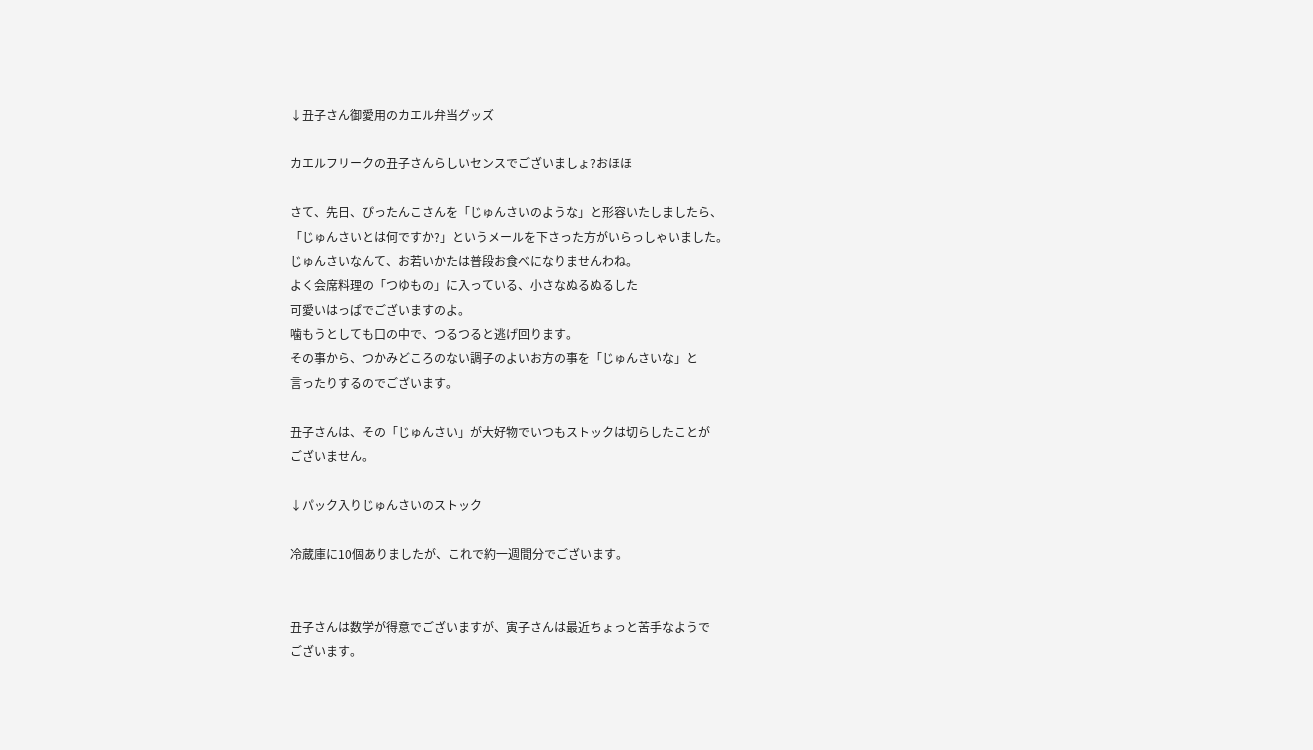↓丑子さん御愛用のカエル弁当グッズ

カエルフリークの丑子さんらしいセンスでございましょ?おほほ

さて、先日、ぴったんこさんを「じゅんさいのような」と形容いたしましたら、
「じゅんさいとは何ですか?」というメールを下さった方がいらっしゃいました。
じゅんさいなんて、お若いかたは普段お食べになりませんわね。
よく会席料理の「つゆもの」に入っている、小さなぬるぬるした
可愛いはっぱでございますのよ。
噛もうとしても口の中で、つるつると逃げ回ります。
その事から、つかみどころのない調子のよいお方の事を「じゅんさいな」と
言ったりするのでございます。

丑子さんは、その「じゅんさい」が大好物でいつもストックは切らしたことが
ございません。

↓パック入りじゅんさいのストック

冷蔵庫に10個ありましたが、これで約一週間分でございます。


丑子さんは数学が得意でございますが、寅子さんは最近ちょっと苦手なようで
ございます。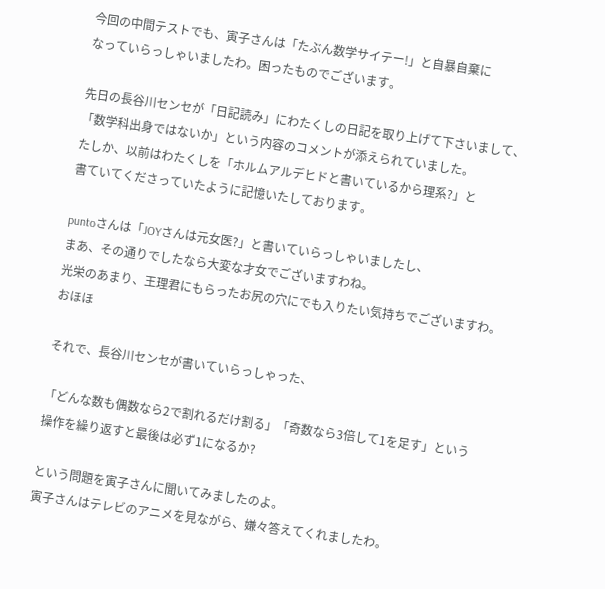今回の中間テストでも、寅子さんは「たぶん数学サイテー!」と自暴自棄に
なっていらっしゃいましたわ。困ったものでございます。

先日の長谷川センセが「日記読み」にわたくしの日記を取り上げて下さいまして、
「数学科出身ではないか」という内容のコメントが添えられていました。
たしか、以前はわたくしを「ホルムアルデヒドと書いているから理系?」と
書ていてくださっていたように記憶いたしております。

puntoさんは「JOYさんは元女医?」と書いていらっしゃいましたし、
まあ、その通りでしたなら大変な才女でございますわね。
光栄のあまり、王理君にもらったお尻の穴にでも入りたい気持ちでございますわ。
おほほ

それで、長谷川センセが書いていらっしゃった、

「どんな数も偶数なら2で割れるだけ割る」「奇数なら3倍して1を足す」という
操作を繰り返すと最後は必ず1になるか?

という問題を寅子さんに聞いてみましたのよ。
寅子さんはテレビのアニメを見ながら、嫌々答えてくれましたわ。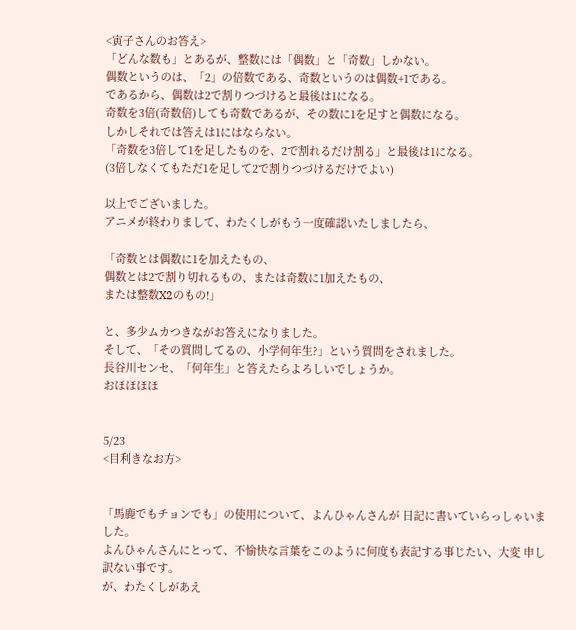<寅子さんのお答え>
「どんな数も」とあるが、整数には「偶数」と「奇数」しかない。
偶数というのは、「2」の倍数である、奇数というのは偶数+1である。
であるから、偶数は2で割りつづけると最後は1になる。
奇数を3倍(奇数倍)しても奇数であるが、その数に1を足すと偶数になる。
しかしそれでは答えは1にはならない。
「奇数を3倍して1を足したものを、2で割れるだけ割る」と最後は1になる。
(3倍しなくてもただ1を足して2で割りつづけるだけでよい)

以上でございました。
アニメが終わりまして、わたくしがもう一度確認いたしましたら、

「奇数とは偶数に1を加えたもの、
偶数とは2で割り切れるもの、または奇数に1加えたもの、
または整数X2のもの!」

と、多少ムカつきながお答えになりました。
そして、「その質問してるの、小学何年生?」という質問をされました。
長谷川センセ、「何年生」と答えたらよろしいでしょうか。
おほほほほ


5/23
<目利きなお方>


「馬鹿でもチョンでも」の使用について、よんひゃんさんが 日記に書いていらっしゃいました。
よんひゃんさんにとって、不愉快な言葉をこのように何度も表記する事じたい、大変 申し訳ない事です。
が、わたくしがあえ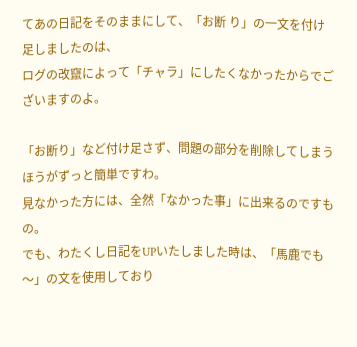てあの日記をそのままにして、「お断 り」の一文を付け足しましたのは、
ログの改竄によって「チャラ」にしたくなかったからでございますのよ。

「お断り」など付け足さず、問題の部分を削除してしまうほうがずっと簡単ですわ。
見なかった方には、全然「なかった事」に出来るのですもの。
でも、わたくし日記をUPいたしました時は、「馬鹿でも〜」の文を使用しており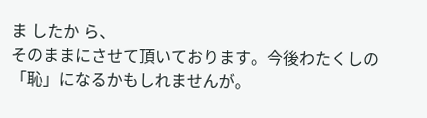ま したか ら、
そのままにさせて頂いております。今後わたくしの「恥」になるかもしれませんが。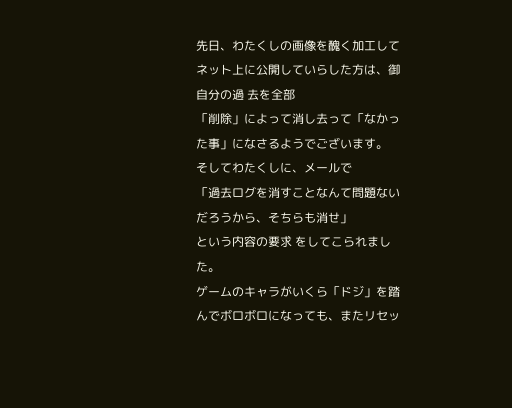先日、わたくしの画像を醜く加工してネット上に公開していらした方は、御自分の過 去を全部
「削除」によって消し去って「なかった事」になさるようでございます。
そしてわたくしに、メールで
「過去ログを消すことなんて問題ないだろうから、そちらも消せ」
という内容の要求 をしてこられました。
ゲームのキャラがいくら「ドジ」を踏んでボロボロになっても、またリセッ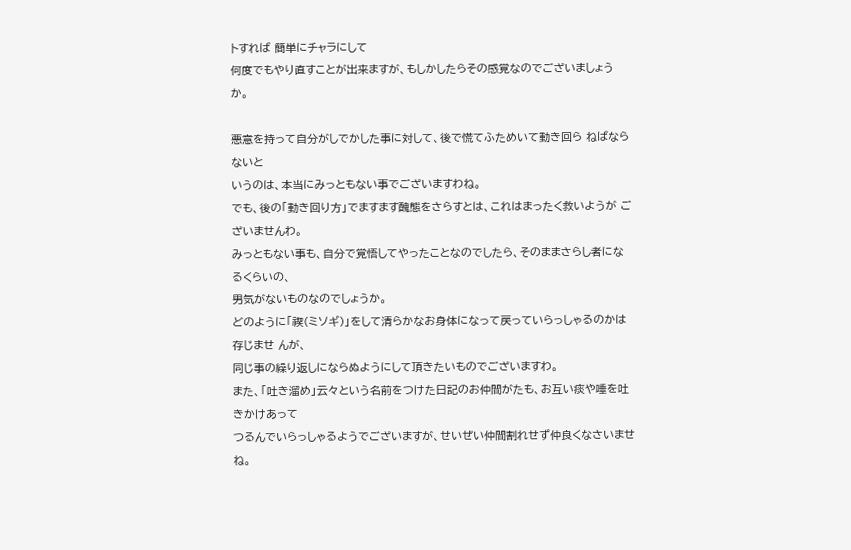トすれば 簡単にチャラにして
何度でもやり直すことが出来ますが、もしかしたらその感覚なのでございましょう か。

悪意を持って自分がしでかした事に対して、後で慌てふためいて動き回ら ねばならないと
いうのは、本当にみっともない事でございますわね。
でも、後の「動き回り方」でますます醜態をさらすとは、これはまったく救いようが ございませんわ。
みっともない事も、自分で覚悟してやったことなのでしたら、そのままさらし者にな るくらいの、
男気がないものなのでしょうか。
どのように「禊(ミソギ)」をして清らかなお身体になって戻っていらっしゃるのかは存じませ んが、
同じ事の繰り返しにならぬようにして頂きたいものでございますわ。
また、「吐き溜め」云々という名前をつけた日記のお仲間がたも、お互い痰や唾を吐 きかけあって
つるんでいらっしゃるようでございますが、せいぜい仲間割れせず仲良くなさいませ ね。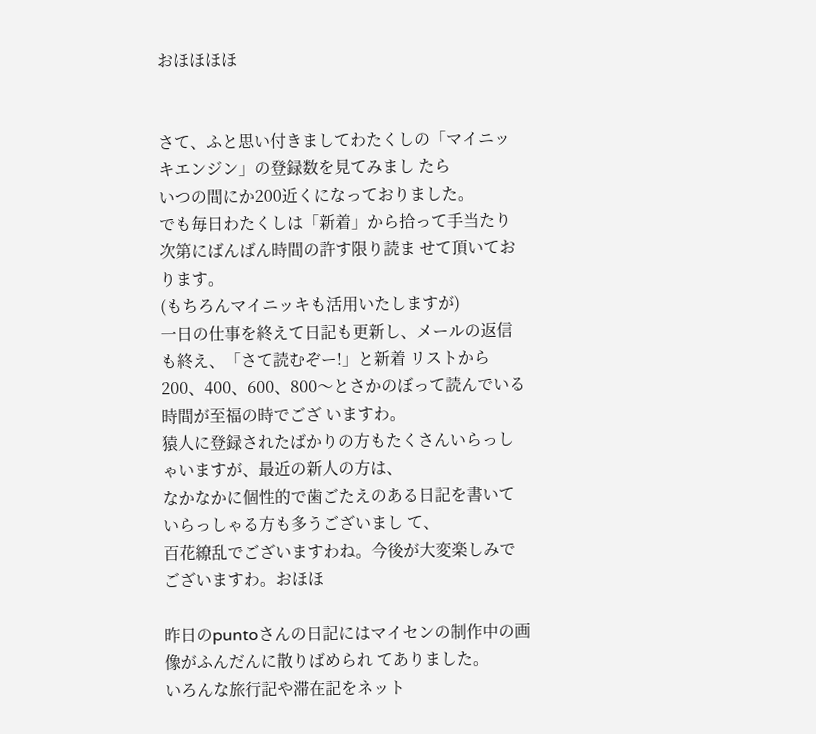おほほほほ


さて、ふと思い付きましてわたくしの「マイニッキエンジン」の登録数を見てみまし たら
いつの間にか200近くになっておりました。
でも毎日わたくしは「新着」から拾って手当たり次第にばんばん時間の許す限り読ま せて頂いております。
(もちろんマイニッキも活用いたしますが)
一日の仕事を終えて日記も更新し、メールの返信も終え、「さて読むぞー!」と新着 リストから
200、400、600、800〜とさかのぼって読んでいる時間が至福の時でござ いますわ。
猿人に登録されたばかりの方もたくさんいらっしゃいますが、最近の新人の方は、
なかなかに個性的で歯ごたえのある日記を書いていらっしゃる方も多うございまし て、
百花繚乱でございますわね。今後が大変楽しみでございますわ。おほほ

昨日のpuntoさんの日記にはマイセンの制作中の画像がふんだんに散りばめられ てありました。
いろんな旅行記や滞在記をネット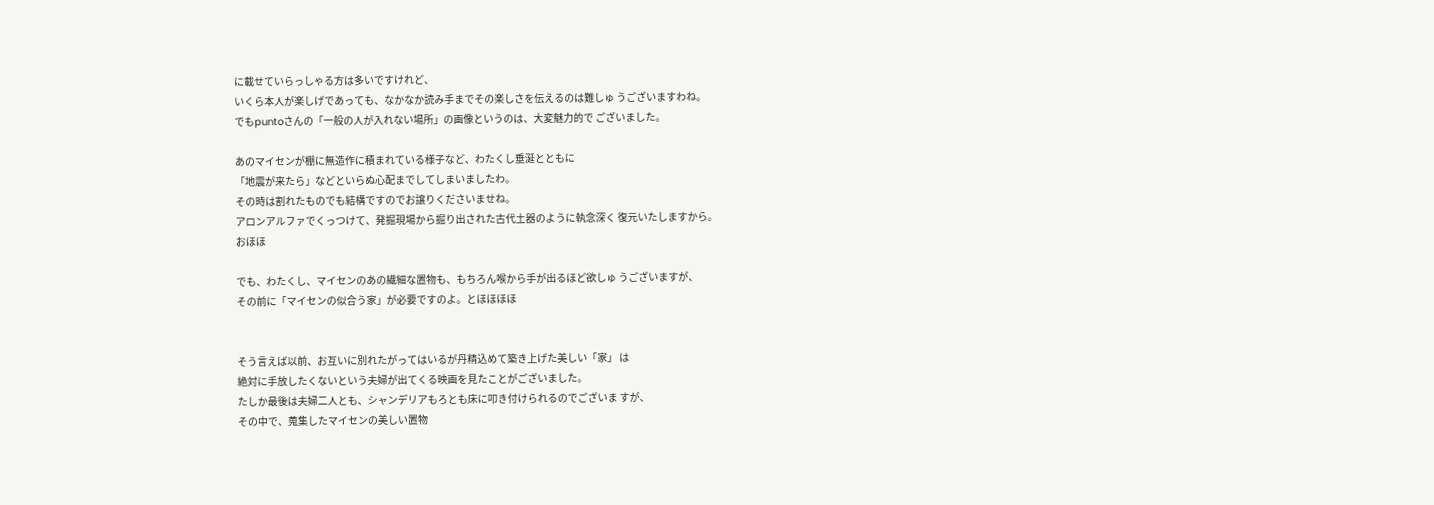に載せていらっしゃる方は多いですけれど、
いくら本人が楽しげであっても、なかなか読み手までその楽しさを伝えるのは難しゅ うございますわね。
でもpuntoさんの「一般の人が入れない場所」の画像というのは、大変魅力的で ございました。

あのマイセンが棚に無造作に積まれている様子など、わたくし垂涎とともに
「地震が来たら」などといらぬ心配までしてしまいましたわ。
その時は割れたものでも結構ですのでお譲りくださいませね。
アロンアルファでくっつけて、発掘現場から掘り出された古代土器のように執念深く 復元いたしますから。
おほほ

でも、わたくし、マイセンのあの繊細な置物も、もちろん喉から手が出るほど欲しゅ うございますが、
その前に「マイセンの似合う家」が必要ですのよ。とほほほほ


そう言えば以前、お互いに別れたがってはいるが丹精込めて築き上げた美しい「家」 は
絶対に手放したくないという夫婦が出てくる映画を見たことがございました。
たしか最後は夫婦二人とも、シャンデリアもろとも床に叩き付けられるのでございま すが、
その中で、蒐集したマイセンの美しい置物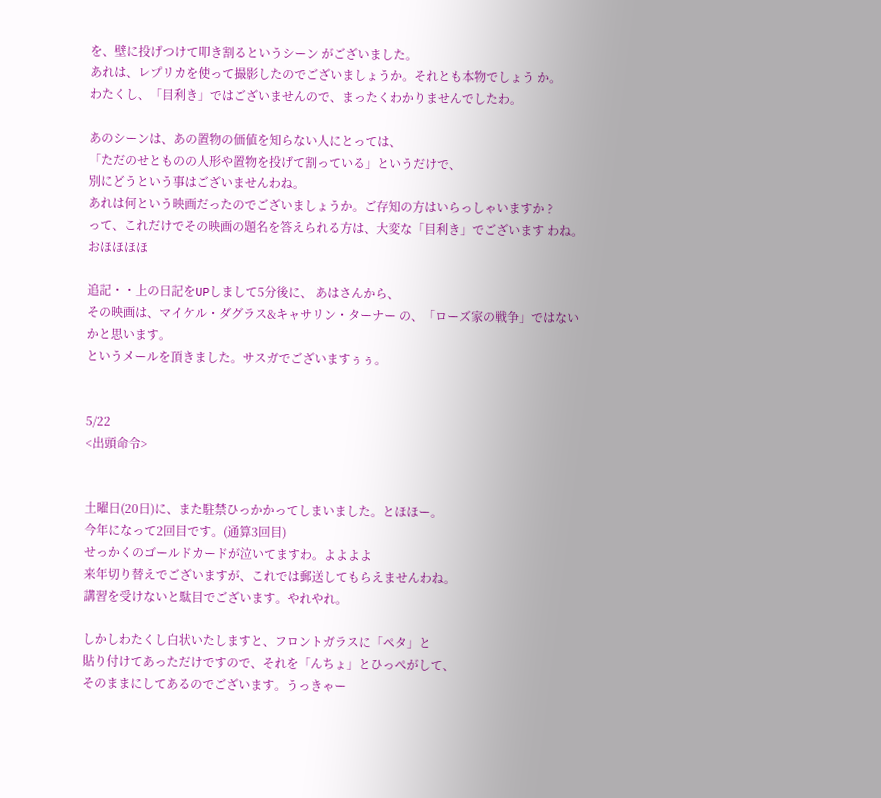を、壁に投げつけて叩き割るというシーン がございました。
あれは、レプリカを使って撮影したのでございましょうか。それとも本物でしょう か。
わたくし、「目利き」ではございませんので、まったくわかりませんでしたわ。

あのシーンは、あの置物の価値を知らない人にとっては、
「ただのせとものの人形や置物を投げて割っている」というだけで、
別にどうという事はございませんわね。
あれは何という映画だったのでございましょうか。ご存知の方はいらっしゃいますか ?
って、これだけでその映画の題名を答えられる方は、大変な「目利き」でございます わね。
おほほほほ

追記・・上の日記をUPしまして5分後に、 あはさんから、
その映画は、マイケル・ダグラス&キャサリン・ターナー の、「ローズ家の戦争」ではないかと思います。
というメールを頂きました。サスガでございますぅぅ。


5/22
<出頭命令>


土曜日(20日)に、また駐禁ひっかかってしまいました。とほほー。
今年になって2回目です。(通算3回目)
せっかくのゴールドカードが泣いてますわ。よよよよ
来年切り替えでございますが、これでは郵送してもらえませんわね。
講習を受けないと駄目でございます。やれやれ。

しかしわたくし白状いたしますと、フロントガラスに「ペタ」と
貼り付けてあっただけですので、それを「んちょ」とひっぺがして、
そのままにしてあるのでございます。うっきゃー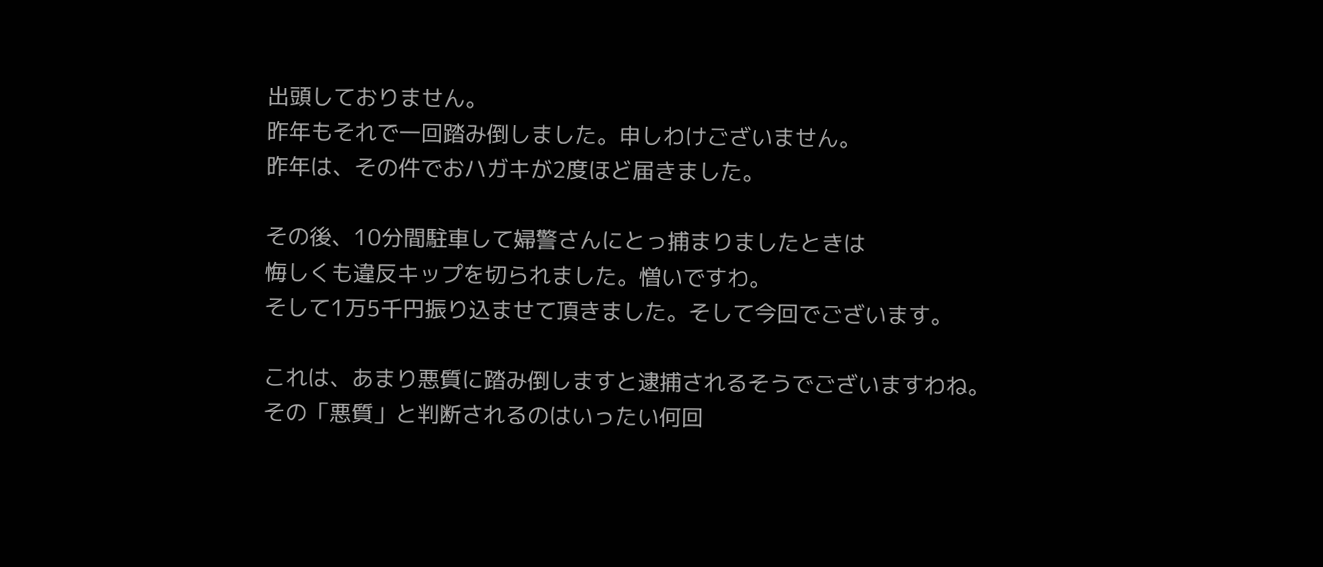出頭しておりません。
昨年もそれで一回踏み倒しました。申しわけございません。
昨年は、その件でおハガキが2度ほど届きました。

その後、10分間駐車して婦警さんにとっ捕まりましたときは
悔しくも違反キップを切られました。憎いですわ。
そして1万5千円振り込ませて頂きました。そして今回でございます。

これは、あまり悪質に踏み倒しますと逮捕されるそうでございますわね。
その「悪質」と判断されるのはいったい何回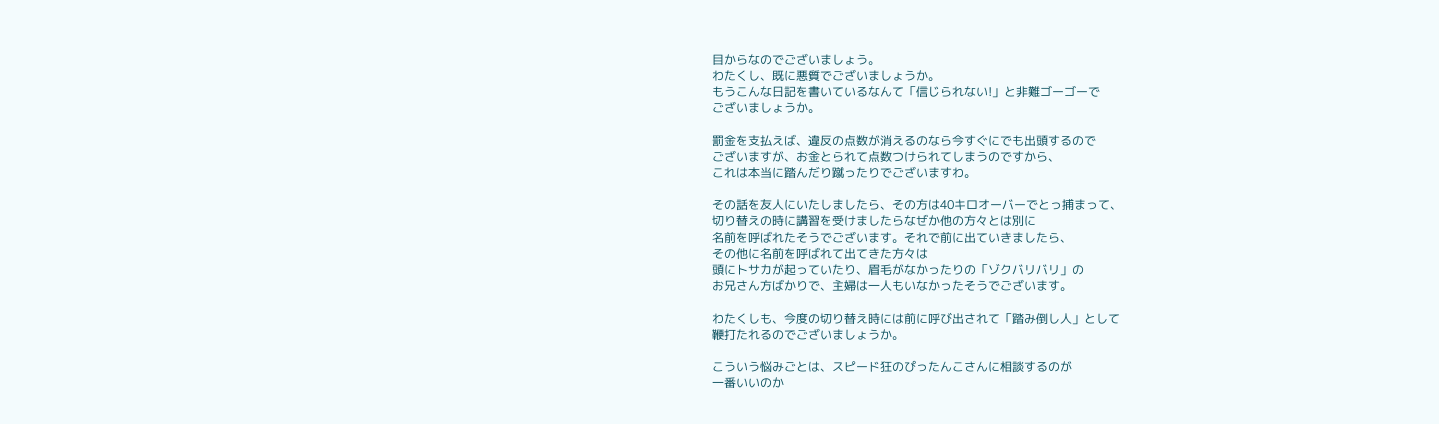目からなのでございましょう。
わたくし、既に悪質でございましょうか。
もうこんな日記を書いているなんて「信じられない!」と非難ゴーゴーで
ございましょうか。

罰金を支払えば、違反の点数が消えるのなら今すぐにでも出頭するので
ございますが、お金とられて点数つけられてしまうのですから、
これは本当に踏んだり蹴ったりでございますわ。

その話を友人にいたしましたら、その方は40キロオーバーでとっ捕まって、
切り替えの時に講習を受けましたらなぜか他の方々とは別に
名前を呼ばれたそうでございます。それで前に出ていきましたら、
その他に名前を呼ばれて出てきた方々は
頭にトサカが起っていたり、眉毛がなかったりの「ゾクバリバリ」の
お兄さん方ばかりで、主婦は一人もいなかったそうでございます。

わたくしも、今度の切り替え時には前に呼び出されて「踏み倒し人」として
鞭打たれるのでございましょうか。

こういう悩みごとは、スピード狂のぴったんこさんに相談するのが
一番いいのか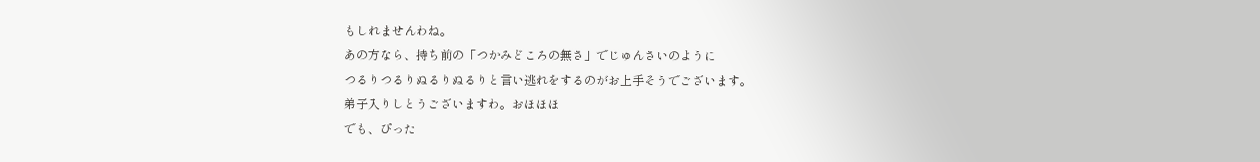もしれませんわね。
あの方なら、持ち前の「つかみどころの無さ」でじゅんさいのように
つるりつるりぬるりぬるりと言い逃れをするのがお上手そうでございます。
弟子入りしとうございますわ。おほほほ
でも、ぴった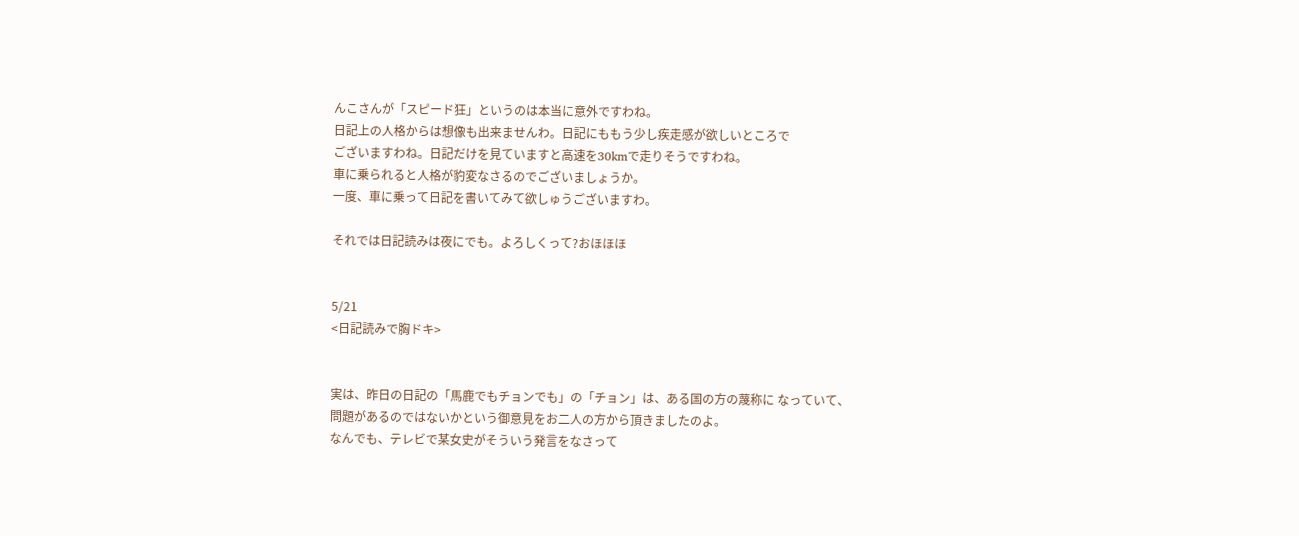んこさんが「スピード狂」というのは本当に意外ですわね。
日記上の人格からは想像も出来ませんわ。日記にももう少し疾走感が欲しいところで
ございますわね。日記だけを見ていますと高速を30kmで走りそうですわね。
車に乗られると人格が豹変なさるのでございましょうか。
一度、車に乗って日記を書いてみて欲しゅうございますわ。

それでは日記読みは夜にでも。よろしくって?おほほほ


5/21
<日記読みで胸ドキ>


実は、昨日の日記の「馬鹿でもチョンでも」の「チョン」は、ある国の方の蔑称に なっていて、
問題があるのではないかという御意見をお二人の方から頂きましたのよ。
なんでも、テレビで某女史がそういう発言をなさって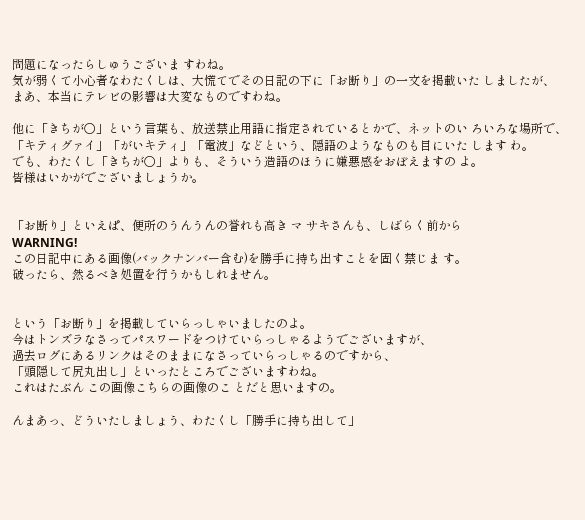問題になったらしゅうございま すわね。
気が弱くて小心者なわたくしは、大慌てでその日記の下に「お断り」の一文を掲載いた しましたが、
まあ、本当にテレビの影響は大変なものですわね。

他に「きちが○」という言葉も、放送禁止用語に指定されているとかで、ネットのい ろいろな場所で、
「キティグァイ」「がいキティ」「電波」などという、隠語のようなものも目にいた します わ。
でも、わたくし「きちが○」よりも、そういう造語のほうに嫌悪感をおぼえますの よ。
皆様はいかがでございましょうか。


「お断り」といえぱ、便所のうんうんの誉れも高き マ サキさんも、しばらく前から
WARNING!
この日記中にある画像(バックナンバー含む)を勝手に持ち出すことを固く禁じま す。
破ったら、然るべき処置を行うかもしれません。


という「お断り」を掲載していらっしゃいましたのよ。
今はトンズラなさってパスワードをつけていらっしゃるようでございますが、
過去ログにあるリンクはそのままになさっていらっしゃるのですから、
「頭隠して尻丸出し」といったところでございますわね。
これはたぶん この画像こちらの画像のこ とだと思いますの。

んまあっ、どういたしましょう、わたくし「勝手に持ち出して」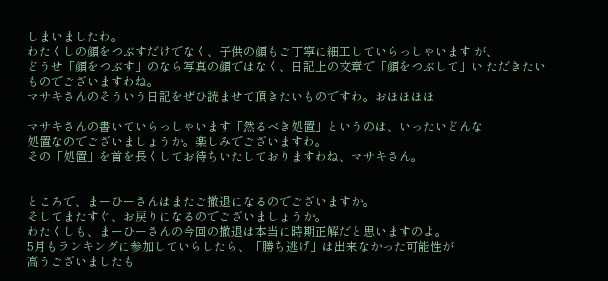しまいましたわ。
わたくしの顔をつぶすだけでなく、子供の顔もご丁寧に細工していらっしゃいます が、
どうせ「顔をつぶす」のなら写真の顔ではなく、日記上の文章で「顔をつぶして」い ただきたい
ものでございますわね。
マサキさんのそういう日記をぜひ読ませて頂きたいものですわ。おほほほほ

マサキさんの書いていらっしゃいます「然るべき処置」というのは、いったいどんな
処置なのでございましょうか。楽しみでございますわ。
その「処置」を首を長くしてお待ちいたしておりますわね、マサキさん。


ところで、まーひーさんはまたご撤退になるのでございますか。
そしてまたすぐ、お戻りになるのでございましょうか。
わたくしも、まーひーさんの今回の撤退は本当に時期正解だと思いますのよ。
5月もランキングに参加していらしたら、「勝ち逃げ」は出来なかった可能性が
高うございましたも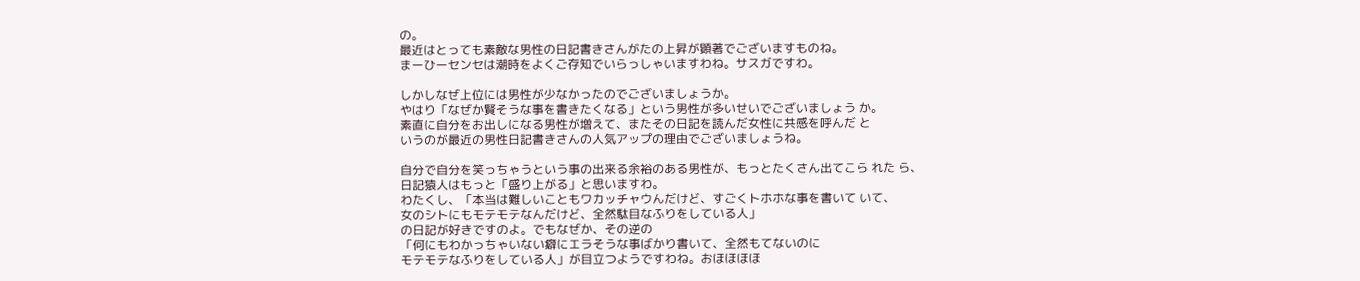の。
最近はとっても素敵な男性の日記書きさんがたの上昇が顕著でございますものね。
まーひーセンセは潮時をよくご存知でいらっしゃいますわね。サスガですわ。

しかしなぜ上位には男性が少なかったのでございましょうか。
やはり「なぜか賢そうな事を書きたくなる」という男性が多いせいでございましょう か。
素直に自分をお出しになる男性が増えて、またその日記を読んだ女性に共感を呼んだ と
いうのが最近の男性日記書きさんの人気アップの理由でございましょうね。

自分で自分を笑っちゃうという事の出来る余裕のある男性が、もっとたくさん出てこら れた ら、
日記猿人はもっと「盛り上がる」と思いますわ。
わたくし、「本当は難しいこともワカッチャウんだけど、すごくトホホな事を書いて いて、
女のシトにもモテモテなんだけど、全然駄目なふりをしている人」
の日記が好きですのよ。でもなぜか、その逆の
「何にもわかっちゃいない癖にエラそうな事ばかり書いて、全然もてないのに
モテモテなふりをしている人」が目立つようですわね。おほほほほ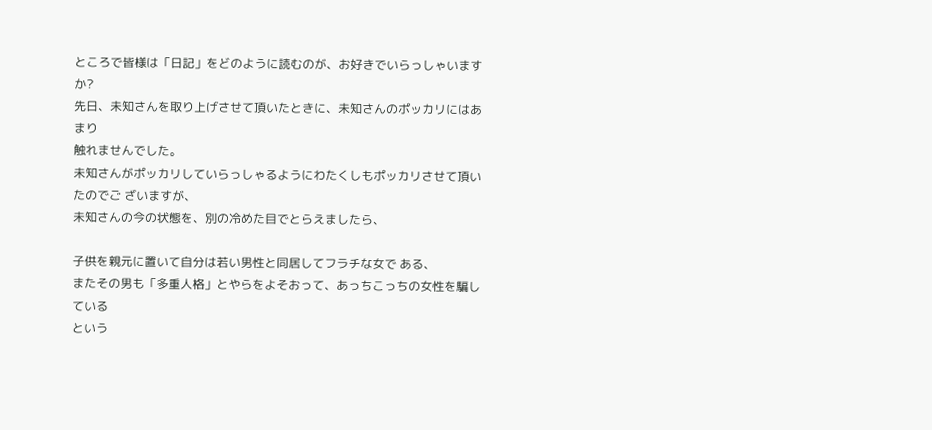ところで皆様は「日記」をどのように読むのが、お好きでいらっしゃいますか?
先日、未知さんを取り上げさせて頂いたときに、未知さんのポッカリにはあまり
触れませんでした。
未知さんがポッカリしていらっしゃるようにわたくしもポッカリさせて頂いたのでご ざいますが、
未知さんの今の状態を、別の冷めた目でとらえましたら、

子供を親元に置いて自分は若い男性と同居してフラチな女で ある、
またその男も「多重人格」とやらをよそおって、あっちこっちの女性を騙している
という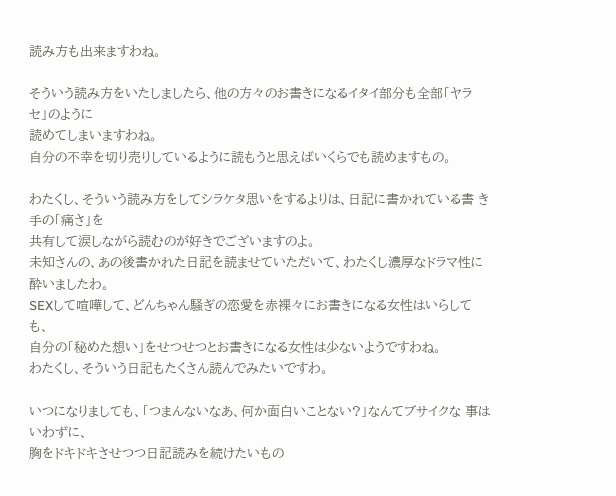読み方も出来ますわね。

そういう読み方をいたしましたら、他の方々のお書きになるイタイ部分も全部「ヤラ セ」のように
読めてしまいますわね。
自分の不幸を切り売りしているように読もうと思えばいくらでも読めますもの。

わたくし、そういう読み方をしてシラケタ思いをするよりは、日記に書かれている書 き手の「痛さ」を
共有して涙しながら読むのが好きでございますのよ。
未知さんの、あの後書かれた日記を読ませていただいて、わたくし濃厚なドラマ性に 酔いましたわ。
SEXして喧嘩して、どんちゃん騒ぎの恋愛を赤裸々にお書きになる女性はいらして も、
自分の「秘めた想い」をせつせつとお書きになる女性は少ないようですわね。
わたくし、そういう日記もたくさん読んでみたいですわ。

いつになりましても、「つまんないなあ、何か面白いことない?」なんてブサイクな 事は いわずに、
胸をドキドキさせつつ日記読みを続けたいもの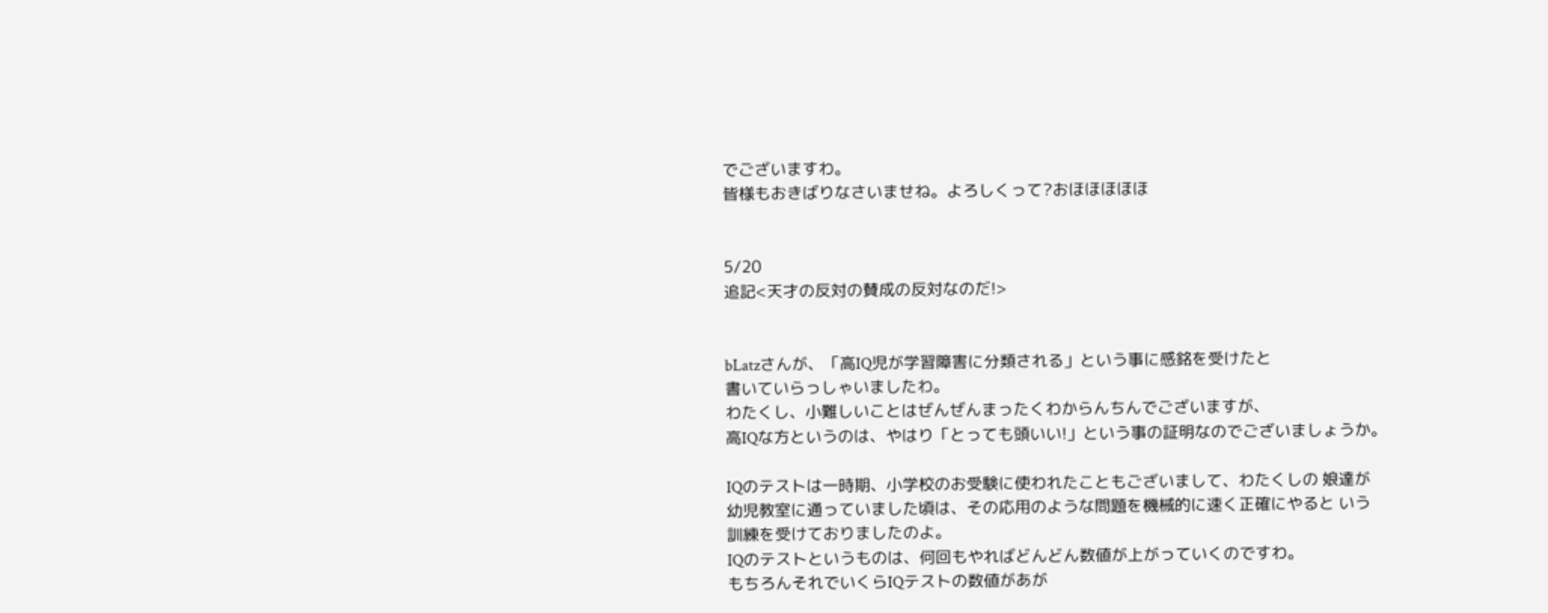でございますわ。
皆様もおきばりなさいませね。よろしくって?おほほほほほ


5/20
追記<天才の反対の賛成の反対なのだ!>


bLatzさんが、「高IQ児が学習障害に分類される」という事に感銘を受けたと
書いていらっしゃいましたわ。
わたくし、小難しいことはぜんぜんまったくわからんちんでございますが、
高IQな方というのは、やはり「とっても頭いい!」という事の証明なのでございましょうか。

IQのテストは一時期、小学校のお受験に使われたこともございまして、わたくしの 娘達が
幼児教室に通っていました頃は、その応用のような問題を機械的に速く正確にやると いう
訓練を受けておりましたのよ。
IQのテストというものは、何回もやればどんどん数値が上がっていくのですわ。
もちろんそれでいくらIQテストの数値があが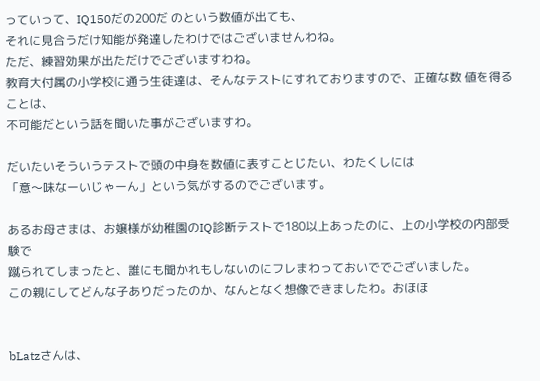っていって、IQ150だの200だ のという数値が出ても、
それに見合うだけ知能が発達したわけではございませんわね。
ただ、練習効果が出ただけでございますわね。
教育大付属の小学校に通う生徒達は、そんなテストにすれておりますので、正確な数 値を得ることは、
不可能だという話を聞いた事がございますわ。

だいたいそういうテストで頭の中身を数値に表すことじたい、わたくしには
「意〜味なーいじゃーん」という気がするのでございます。

あるお母さまは、お嬢様が幼稚園のIQ診断テストで180以上あったのに、上の小学校の内部受験で
蹴られてしまったと、誰にも聞かれもしないのにフレまわっておいででございました。
この親にしてどんな子ありだったのか、なんとなく想像できましたわ。おほほ


bLatzさんは、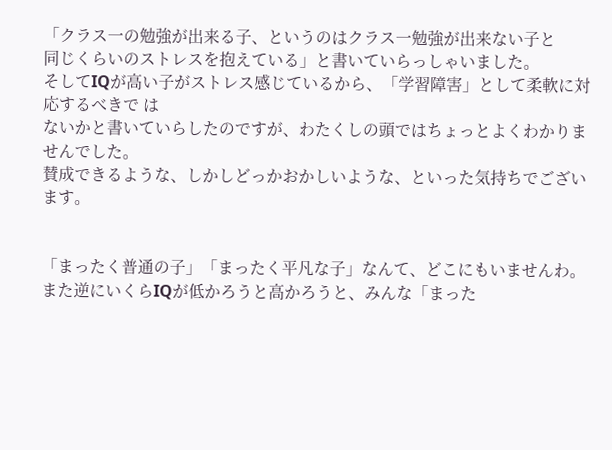「クラス一の勉強が出来る子、というのはクラス一勉強が出来ない子と
同じくらいのストレスを抱えている」と書いていらっしゃいました。
そしてIQが高い子がストレス感じているから、「学習障害」として柔軟に対応するべきで は
ないかと書いていらしたのですが、わたくしの頭ではちょっとよくわかりませんでした。
賛成できるような、しかしどっかおかしいような、といった気持ちでございます。


「まったく普通の子」「まったく平凡な子」なんて、どこにもいませんわ。
また逆にいくらIQが低かろうと高かろうと、みんな「まった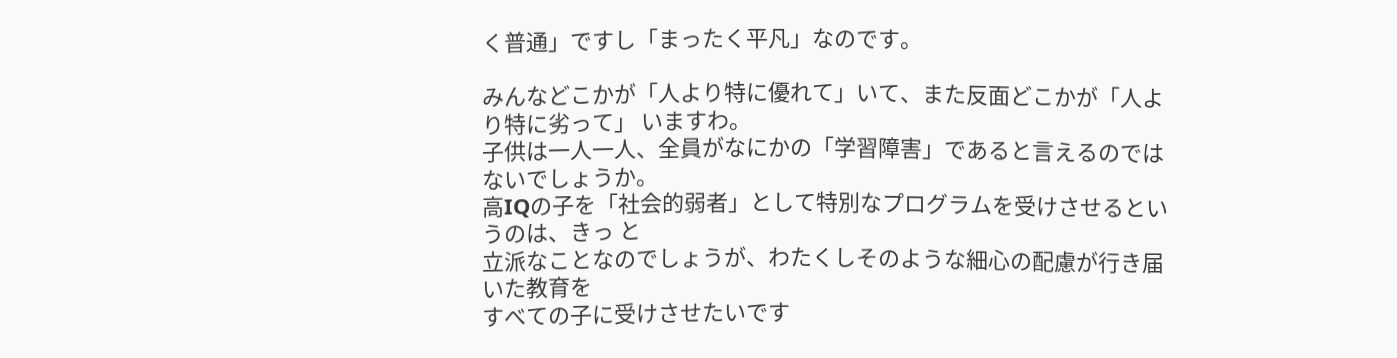く普通」ですし「まったく平凡」なのです。

みんなどこかが「人より特に優れて」いて、また反面どこかが「人より特に劣って」 いますわ。
子供は一人一人、全員がなにかの「学習障害」であると言えるのではないでしょうか。
高IQの子を「社会的弱者」として特別なプログラムを受けさせるというのは、きっ と
立派なことなのでしょうが、わたくしそのような細心の配慮が行き届いた教育を
すべての子に受けさせたいです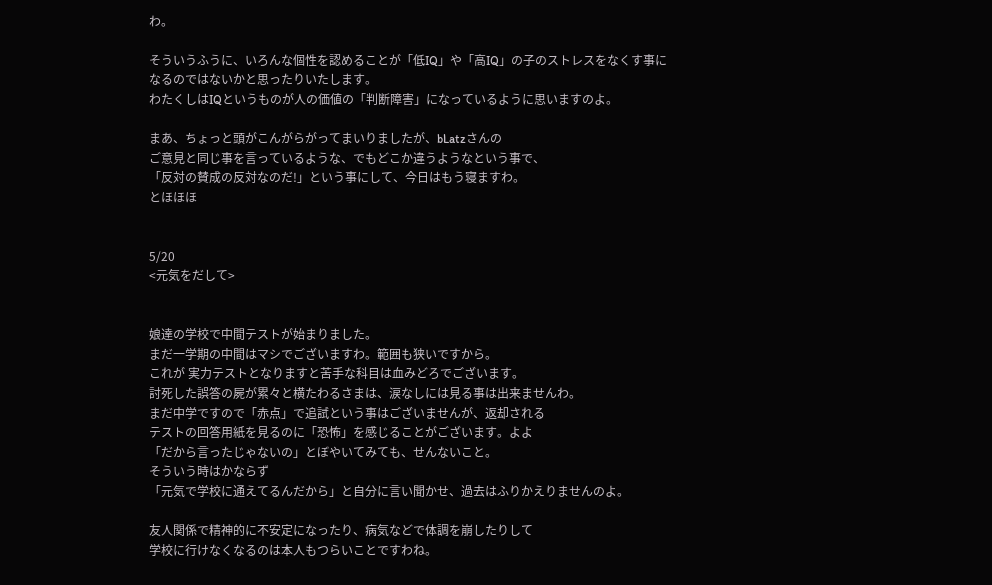わ。

そういうふうに、いろんな個性を認めることが「低IQ」や「高IQ」の子のストレスをなくす事に
なるのではないかと思ったりいたします。
わたくしはIQというものが人の価値の「判断障害」になっているように思いますのよ。

まあ、ちょっと頭がこんがらがってまいりましたが、bLatzさんの
ご意見と同じ事を言っているような、でもどこか違うようなという事で、
「反対の賛成の反対なのだ!」という事にして、今日はもう寝ますわ。
とほほほ


5/20
<元気をだして>


娘達の学校で中間テストが始まりました。
まだ一学期の中間はマシでございますわ。範囲も狭いですから。
これが 実力テストとなりますと苦手な科目は血みどろでございます。
討死した誤答の屍が累々と横たわるさまは、涙なしには見る事は出来ませんわ。
まだ中学ですので「赤点」で追試という事はございませんが、返却される
テストの回答用紙を見るのに「恐怖」を感じることがございます。よよ
「だから言ったじゃないの」とぼやいてみても、せんないこと。
そういう時はかならず
「元気で学校に通えてるんだから」と自分に言い聞かせ、過去はふりかえりませんのよ。

友人関係で精神的に不安定になったり、病気などで体調を崩したりして
学校に行けなくなるのは本人もつらいことですわね。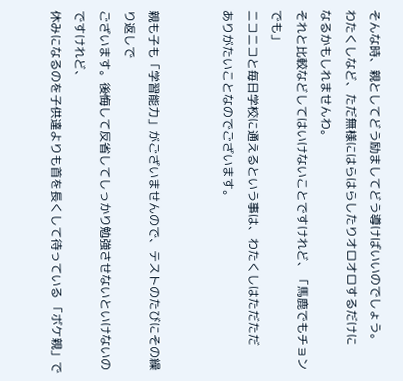そんな時、親としてどう励ましてどう導けばいいのでしょう。
わたくしなど、ただ無様にはらはらしたりオロオロするだけに
なるかもしれませんわ。
それと比較などしてはいけないことですけれど、「馬鹿でもチョンでも」
ニコニコと毎日学校に通えるという事は、わたくしはただただ
ありがたいことなのでございます。


親も子も「学習能力」がございませんので、テストのたびにその繰り返しで
ございます。後悔して反省してしっかり勉強させないといけないのですけれど、
休みになるのを子供達よりも首を長くして待っている 「ボケ親」で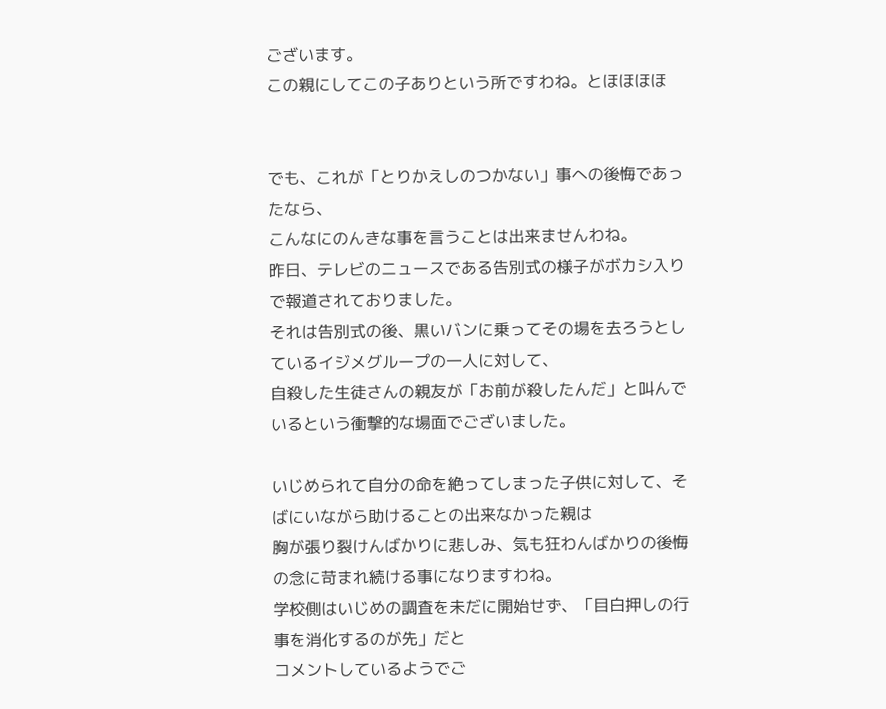ございます。
この親にしてこの子ありという所ですわね。とほほほほ


でも、これが「とりかえしのつかない」事への後悔であったなら、
こんなにのんきな事を言うことは出来ませんわね。
昨日、テレビのニュースである告別式の様子がボカシ入りで報道されておりました。
それは告別式の後、黒いバンに乗ってその場を去ろうとしているイジメグループの一人に対して、
自殺した生徒さんの親友が「お前が殺したんだ」と叫んでいるという衝撃的な場面でございました。

いじめられて自分の命を絶ってしまった子供に対して、そばにいながら助けることの出来なかった親は
胸が張り裂けんばかりに悲しみ、気も狂わんばかりの後悔の念に苛まれ続ける事になりますわね。
学校側はいじめの調査を未だに開始せず、「目白押しの行事を消化するのが先」だと
コメントしているようでご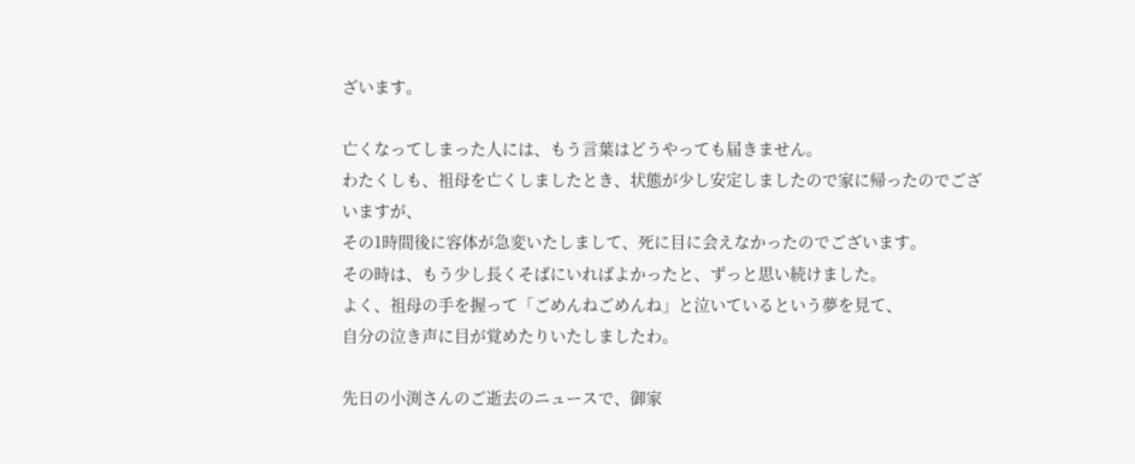ざいます。

亡くなってしまった人には、もう言葉はどうやっても届きません。
わたくしも、祖母を亡くしましたとき、状態が少し安定しましたので家に帰ったのでございますが、
その1時間後に容体が急変いたしまして、死に目に会えなかったのでございます。
その時は、もう少し長くそばにいればよかったと、ずっと思い続けました。
よく、祖母の手を握って「ごめんねごめんね」と泣いているという夢を見て、
自分の泣き声に目が覚めたりいたしましたわ。

先日の小渕さんのご逝去のニュースで、御家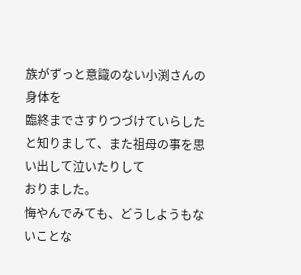族がずっと意識のない小渕さんの身体を
臨終までさすりつづけていらしたと知りまして、また祖母の事を思い出して泣いたりして
おりました。
悔やんでみても、どうしようもないことな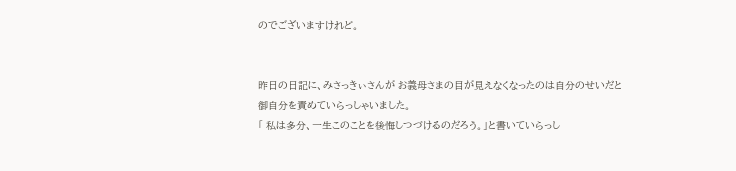のでございますけれど。


昨日の日記に、みさっきぃさんが お義母さまの目が見えなくなったのは自分のせいだと
御自分を責めていらっしゃいました。
「 私は多分、一生このことを後悔しつづけるのだろう。」と書いていらっし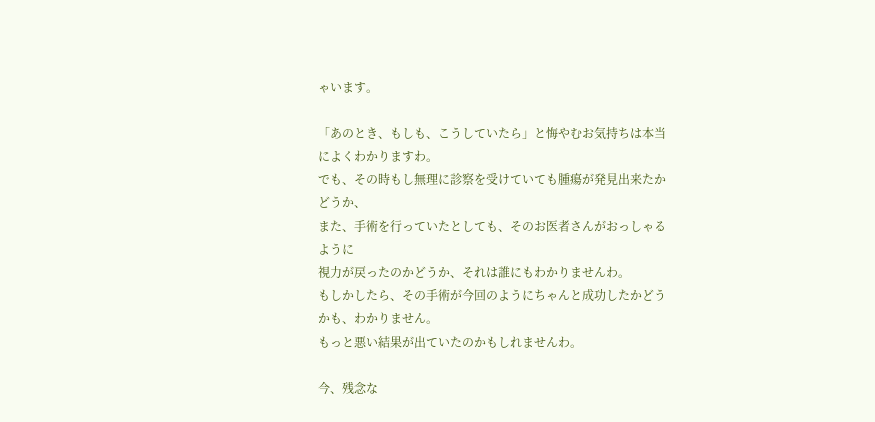ゃいます。

「あのとき、もしも、こうしていたら」と悔やむお気持ちは本当によくわかりますわ。
でも、その時もし無理に診察を受けていても腫瘍が発見出来たかどうか、
また、手術を行っていたとしても、そのお医者さんがおっしゃるように
視力が戻ったのかどうか、それは誰にもわかりませんわ。
もしかしたら、その手術が今回のようにちゃんと成功したかどうかも、わかりません。
もっと悪い結果が出ていたのかもしれませんわ。

今、残念な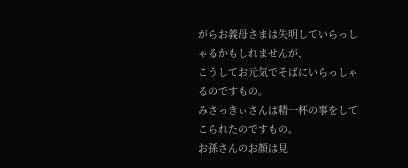がらお義母さまは失明していらっしゃるかもしれませんが、
こうしてお元気でそばにいらっしゃるのですもの。
みさっきぃさんは精一杯の事をしてこられたのですもの。
お孫さんのお顔は見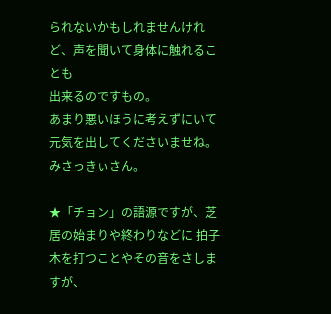られないかもしれませんけれど、声を聞いて身体に触れることも
出来るのですもの。
あまり悪いほうに考えずにいて元気を出してくださいませね。
みさっきぃさん。

★「チョン」の語源ですが、芝居の始まりや終わりなどに 拍子木を打つことやその音をさしますが、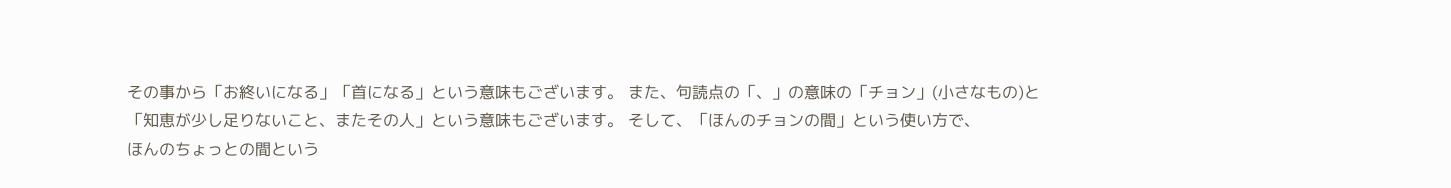その事から「お終いになる」「首になる」という意味もございます。 また、句読点の「、」の意味の「チョン」(小さなもの)と
「知恵が少し足りないこと、またその人」という意味もございます。 そして、「ほんのチョンの間」という使い方で、
ほんのちょっとの間という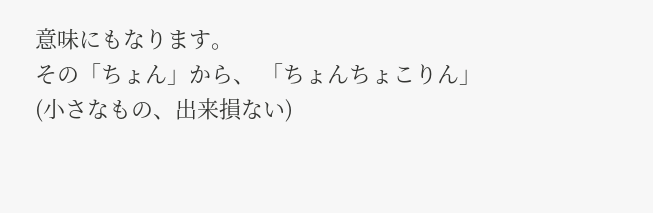意味にもなります。
その「ちょん」から、 「ちょんちょこりん」(小さなもの、出来損ない)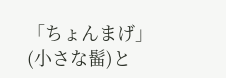「ちょんまげ」(小さな髷)と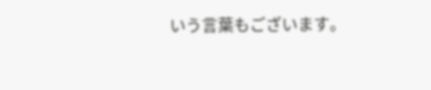いう言葉もございます。